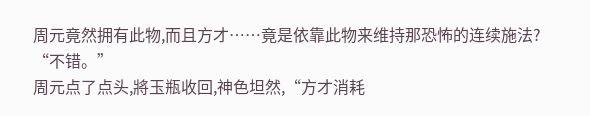周元竟然拥有此物,而且方才……竟是依靠此物来维持那恐怖的连续施法?
“不错。”
周元点了点头,將玉瓶收回,神色坦然,“方才消耗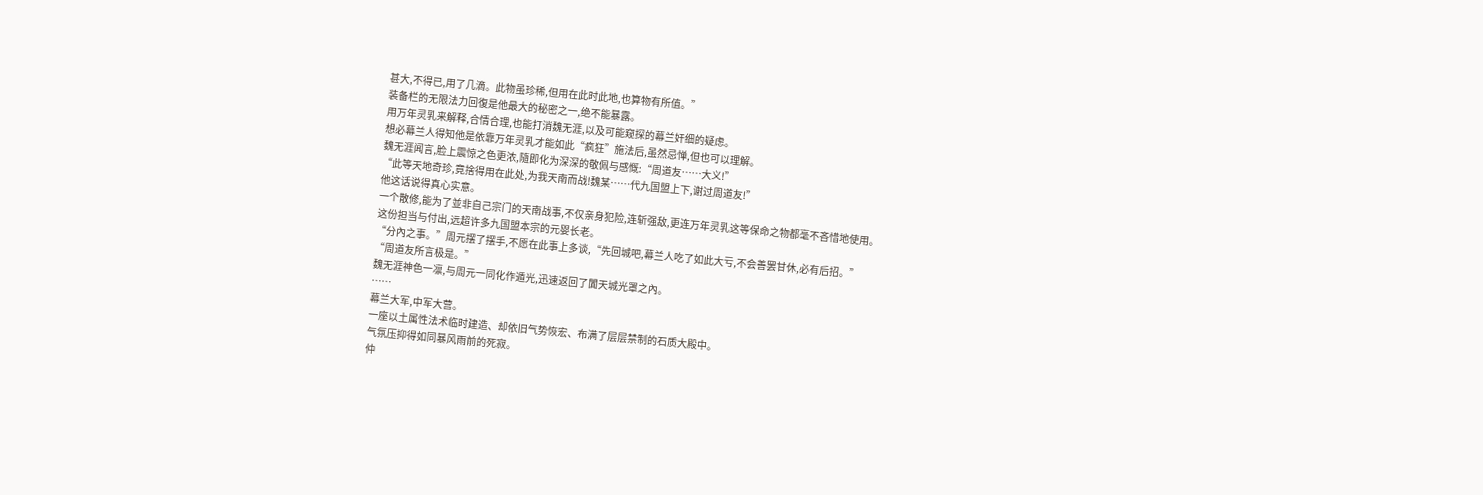甚大,不得已,用了几滴。此物虽珍稀,但用在此时此地,也算物有所值。”
装备栏的无限法力回復是他最大的秘密之一,绝不能暴露。
用万年灵乳来解释,合情合理,也能打消魏无涯,以及可能窥探的幕兰奸细的疑虑。
想必幕兰人得知他是依靠万年灵乳才能如此“疯狂”施法后,虽然忌惮,但也可以理解。
魏无涯闻言,脸上震惊之色更浓,隨即化为深深的敬佩与感慨:“周道友……大义!”
“此等天地奇珍,竟捨得用在此处,为我天南而战!魏某……代九国盟上下,谢过周道友!”
他这话说得真心实意。
一个散修,能为了並非自己宗门的天南战事,不仅亲身犯险,连斩强敌,更连万年灵乳这等保命之物都毫不吝惜地使用。
这份担当与付出,远超许多九国盟本宗的元婴长老。
“分內之事。”周元摆了摆手,不愿在此事上多谈,“先回城吧,幕兰人吃了如此大亏,不会善罢甘休,必有后招。”
“周道友所言极是。”
魏无涯神色一凛,与周元一同化作遁光,迅速返回了闐天城光罩之內。
……
幕兰大军,中军大营。
一座以土属性法术临时建造、却依旧气势恢宏、布满了层层禁制的石质大殿中。
气氛压抑得如同暴风雨前的死寂。
仲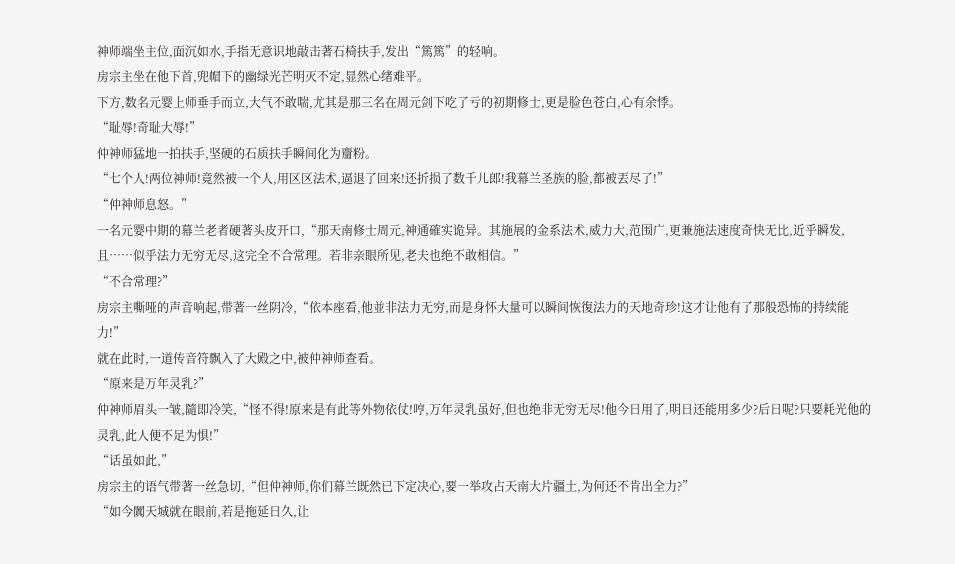神师端坐主位,面沉如水,手指无意识地敲击著石椅扶手,发出“篤篤”的轻响。
房宗主坐在他下首,兜帽下的幽绿光芒明灭不定,显然心绪难平。
下方,数名元婴上师垂手而立,大气不敢喘,尤其是那三名在周元剑下吃了亏的初期修士,更是脸色苍白,心有余悸。
“耻辱!奇耻大辱!”
仲神师猛地一拍扶手,坚硬的石质扶手瞬间化为齏粉。
“七个人!两位神师!竟然被一个人,用区区法术,逼退了回来!还折损了数千儿郎!我幕兰圣族的脸,都被丟尽了!”
“仲神师息怒。”
一名元婴中期的幕兰老者硬著头皮开口,“那天南修士周元,神通確实诡异。其施展的金系法术,威力大,范围广,更兼施法速度奇快无比,近乎瞬发,且……似乎法力无穷无尽,这完全不合常理。若非亲眼所见,老夫也绝不敢相信。”
“不合常理?”
房宗主嘶哑的声音响起,带著一丝阴冷,“依本座看,他並非法力无穷,而是身怀大量可以瞬间恢復法力的天地奇珍!这才让他有了那般恐怖的持续能力!”
就在此时,一道传音符飘入了大殿之中,被仲神师查看。
“原来是万年灵乳?”
仲神师眉头一皱,隨即冷笑,“怪不得!原来是有此等外物依仗!哼,万年灵乳虽好,但也绝非无穷无尽!他今日用了,明日还能用多少?后日呢?只要耗光他的灵乳,此人便不足为惧!”
“话虽如此,”
房宗主的语气带著一丝急切,“但仲神师,你们幕兰既然已下定决心,要一举攻占天南大片疆土,为何还不肯出全力?”
“如今闐天城就在眼前,若是拖延日久,让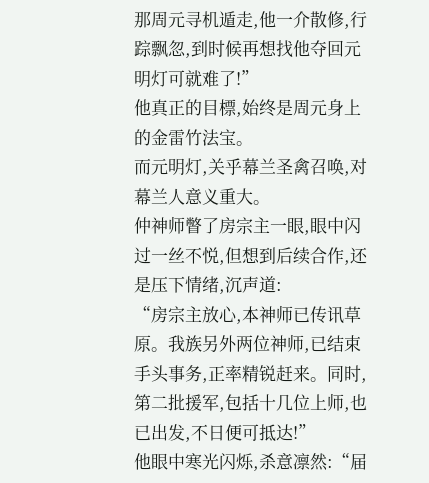那周元寻机遁走,他一介散修,行踪飘忽,到时候再想找他夺回元明灯可就难了!”
他真正的目標,始终是周元身上的金雷竹法宝。
而元明灯,关乎幕兰圣禽召唤,对幕兰人意义重大。
仲神师瞥了房宗主一眼,眼中闪过一丝不悦,但想到后续合作,还是压下情绪,沉声道:
“房宗主放心,本神师已传讯草原。我族另外两位神师,已结束手头事务,正率精锐赶来。同时,第二批援军,包括十几位上师,也已出发,不日便可抵达!”
他眼中寒光闪烁,杀意凛然:“届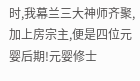时,我幕兰三大神师齐聚,加上房宗主,便是四位元婴后期!元婴修士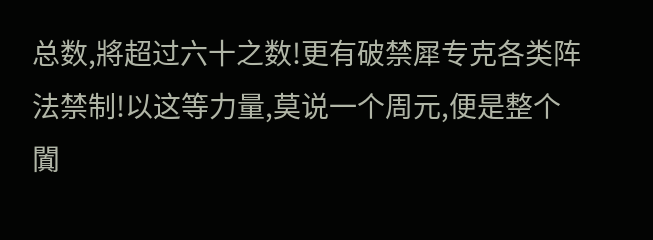总数,將超过六十之数!更有破禁犀专克各类阵法禁制!以这等力量,莫说一个周元,便是整个闐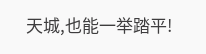天城,也能一举踏平!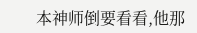本神师倒要看看,他那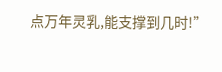点万年灵乳,能支撑到几时!”